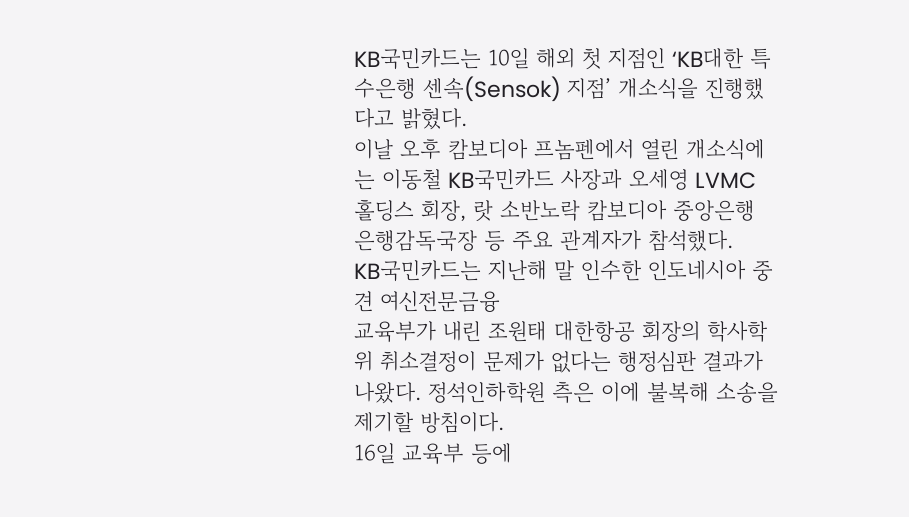KB국민카드는 10일 해외 첫 지점인 ‘KB대한 특수은행 센속(Sensok) 지점’ 개소식을 진행했다고 밝혔다.
이날 오후 캄보디아 프놈펜에서 열린 개소식에는 이동철 KB국민카드 사장과 오세영 LVMC 홀딩스 회장, 랏 소반노락 캄보디아 중앙은행 은행감독국장 등 주요 관계자가 참석했다.
KB국민카드는 지난해 말 인수한 인도네시아 중견 여신전문금융
교육부가 내린 조원태 대한항공 회장의 학사학위 취소결정이 문제가 없다는 행정심판 결과가 나왔다. 정석인하학원 측은 이에 불복해 소송을 제기할 방침이다.
16일 교육부 등에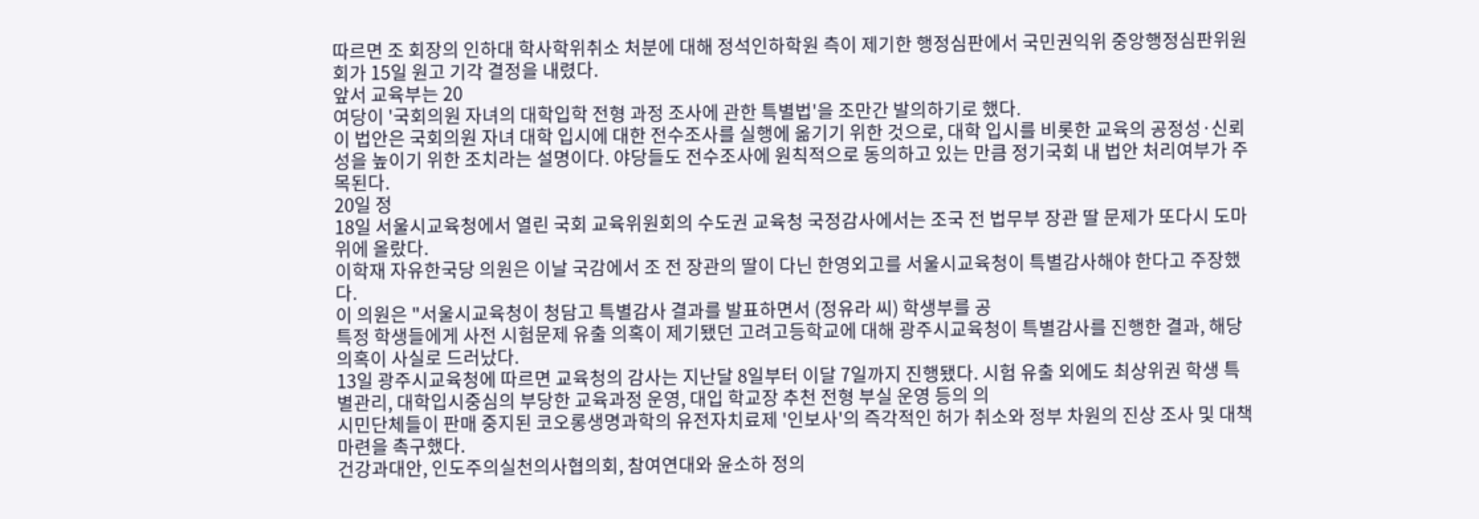따르면 조 회장의 인하대 학사학위취소 처분에 대해 정석인하학원 측이 제기한 행정심판에서 국민권익위 중앙행정심판위원회가 15일 원고 기각 결정을 내렸다.
앞서 교육부는 20
여당이 '국회의원 자녀의 대학입학 전형 과정 조사에 관한 특별법'을 조만간 발의하기로 했다.
이 법안은 국회의원 자녀 대학 입시에 대한 전수조사를 실행에 옮기기 위한 것으로, 대학 입시를 비롯한 교육의 공정성·신뢰성을 높이기 위한 조치라는 설명이다. 야당들도 전수조사에 원칙적으로 동의하고 있는 만큼 정기국회 내 법안 처리여부가 주목된다.
20일 정
18일 서울시교육청에서 열린 국회 교육위원회의 수도권 교육청 국정감사에서는 조국 전 법무부 장관 딸 문제가 또다시 도마 위에 올랐다.
이학재 자유한국당 의원은 이날 국감에서 조 전 장관의 딸이 다닌 한영외고를 서울시교육청이 특별감사해야 한다고 주장했다.
이 의원은 "서울시교육청이 청담고 특별감사 결과를 발표하면서 (정유라 씨) 학생부를 공
특정 학생들에게 사전 시험문제 유출 의혹이 제기됐던 고려고등학교에 대해 광주시교육청이 특별감사를 진행한 결과, 해당 의혹이 사실로 드러났다.
13일 광주시교육청에 따르면 교육청의 감사는 지난달 8일부터 이달 7일까지 진행됐다. 시험 유출 외에도 최상위권 학생 특별관리, 대학입시중심의 부당한 교육과정 운영, 대입 학교장 추천 전형 부실 운영 등의 의
시민단체들이 판매 중지된 코오롱생명과학의 유전자치료제 '인보사'의 즉각적인 허가 취소와 정부 차원의 진상 조사 및 대책 마련을 촉구했다.
건강과대안, 인도주의실천의사협의회, 참여연대와 윤소하 정의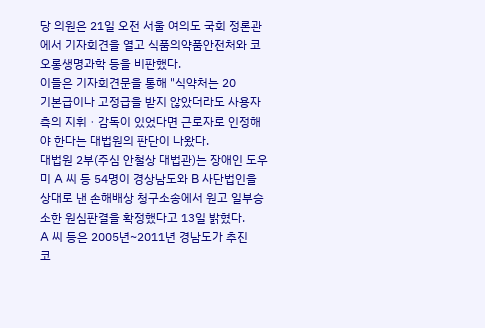당 의원은 21일 오전 서울 여의도 국회 정론관에서 기자회견을 열고 식품의약품안전처와 코오롱생명과학 등을 비판했다.
이들은 기자회견문을 통해 "식약처는 20
기본급이나 고정급을 받지 않았더라도 사용자 측의 지휘ㆍ감독이 있었다면 근로자로 인정해야 한다는 대법원의 판단이 나왔다.
대법원 2부(주심 안철상 대법관)는 장애인 도우미 A 씨 등 54명이 경상남도와 B 사단법인을 상대로 낸 손해배상 청구소송에서 원고 일부승소한 원심판결을 확정했다고 13일 밝혔다.
A 씨 등은 2005년~2011년 경남도가 추진
코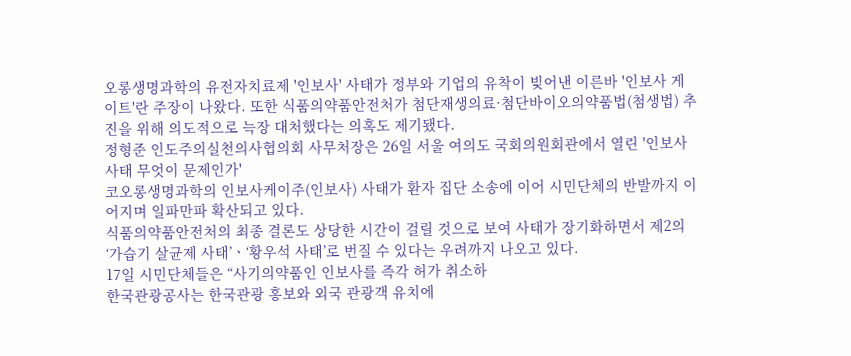오롱생명과학의 유전자치료제 '인보사' 사태가 정부와 기업의 유착이 빚어낸 이른바 '인보사 게이트'란 주장이 나왔다. 또한 식품의약품안전처가 첨단재생의료·첨단바이오의약품법(첨생법) 추진을 위해 의도적으로 늑장 대처했다는 의혹도 제기됐다.
정형준 인도주의실천의사협의회 사무처장은 26일 서울 여의도 국회의원회관에서 열린 '인보사 사태 무엇이 문제인가'
코오롱생명과학의 인보사케이주(인보사) 사태가 환자 집단 소송에 이어 시민단체의 반발까지 이어지며 일파만파 확산되고 있다.
식품의약품안전처의 최종 결론도 상당한 시간이 걸릴 것으로 보여 사태가 장기화하면서 제2의 ‘가습기 살균제 사태’ㆍ‘황우석 사태’로 번질 수 있다는 우려까지 나오고 있다.
17일 시민단체들은 “사기의약품인 인보사를 즉각 허가 취소하
한국관광공사는 한국관광 홍보와 외국 관광객 유치에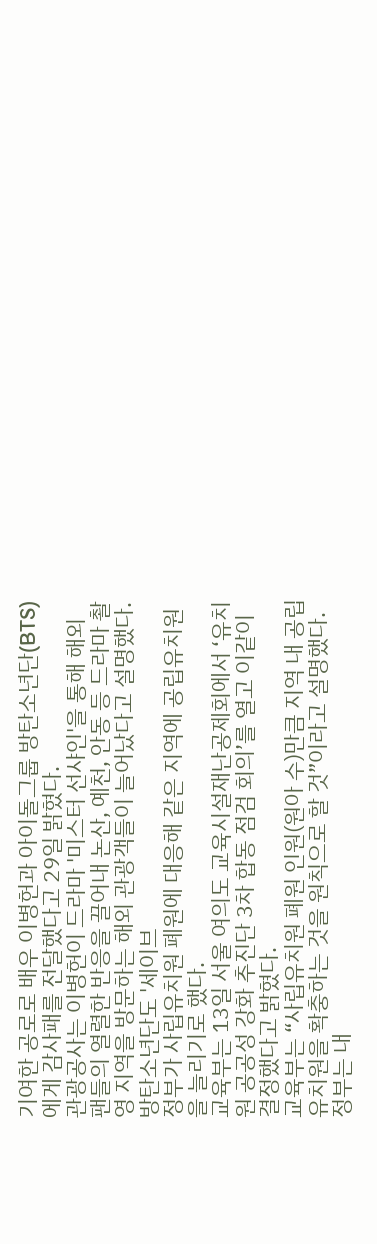기여한 공로로 배우 이병헌과 아이돌그룹 방탄소년단(BTS)에게 감사패를 전달했다고 29일 밝혔다.
관광공사는 이병헌이 드라마 '미스터 선샤인'을 통해 해외 팬들의 열렬한 반응을 끌어내 논산, 예천, 안동 등 드라마 촬영 지역을 방문하는 해외 관광객들이 늘어났다고 설명했다.
방탄소년단도 '세이브
정부가 사립유치원 폐원에 대응해 같은 지역에 공립유치원을 늘리기로 했다.
교육부는 13일 서울 여의도 교육시설재난공제회에서 ‘유치원 공공성 강화 추진단 3차 합동 점검 회의’를 열고 이같이 결정했다고 밝혔다.
교육부는 “사립유치원 폐원 인원(원아 수)만큼 지역 내 공립유치원을 확충하는 것을 원칙으로 할 것”이라고 설명했다. 정부는 내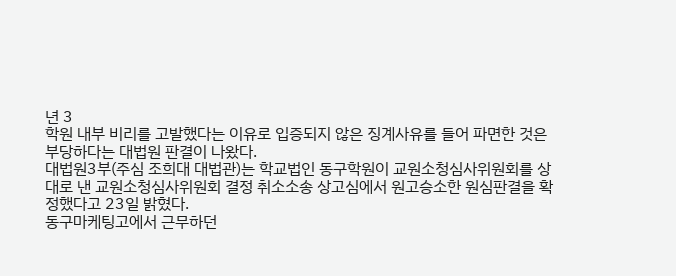년 3
학원 내부 비리를 고발했다는 이유로 입증되지 않은 징계사유를 들어 파면한 것은 부당하다는 대법원 판결이 나왔다.
대법원3부(주심 조희대 대법관)는 학교법인 동구학원이 교원소청심사위원회를 상대로 낸 교원소청심사위원회 결정 취소소송 상고심에서 원고승소한 원심판결을 확정했다고 23일 밝혔다.
동구마케팅고에서 근무하던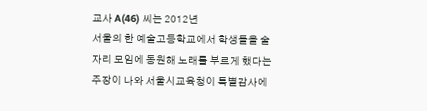교사 A(46) 씨는 2012년
서울의 한 예술고등학교에서 학생들을 술자리 모임에 동원해 노래를 부르게 했다는 주장이 나와 서울시교육청이 특별감사에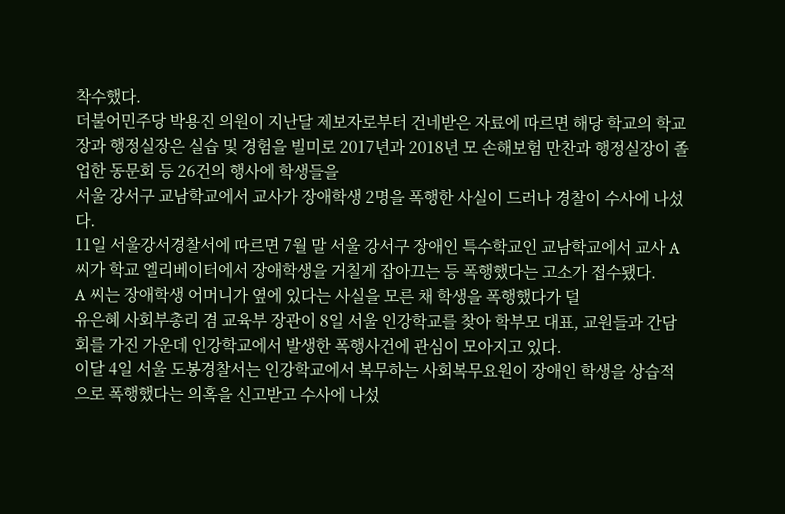착수했다.
더불어민주당 박용진 의원이 지난달 제보자로부터 건네받은 자료에 따르면 해당 학교의 학교장과 행정실장은 실습 및 경험을 빌미로 2017년과 2018년 모 손해보험 만찬과 행정실장이 졸업한 동문회 등 26건의 행사에 학생들을
서울 강서구 교남학교에서 교사가 장애학생 2명을 폭행한 사실이 드러나 경찰이 수사에 나섰다.
11일 서울강서경찰서에 따르면 7월 말 서울 강서구 장애인 특수학교인 교남학교에서 교사 A 씨가 학교 엘리베이터에서 장애학생을 거칠게 잡아끄는 등 폭행했다는 고소가 접수됐다.
A 씨는 장애학생 어머니가 옆에 있다는 사실을 모른 채 학생을 폭행했다가 덜
유은혜 사회부총리 겸 교육부 장관이 8일 서울 인강학교를 찾아 학부모 대표, 교원들과 간담회를 가진 가운데 인강학교에서 발생한 폭행사건에 관심이 모아지고 있다.
이달 4일 서울 도봉경찰서는 인강학교에서 복무하는 사회복무요원이 장애인 학생을 상습적으로 폭행했다는 의혹을 신고받고 수사에 나섰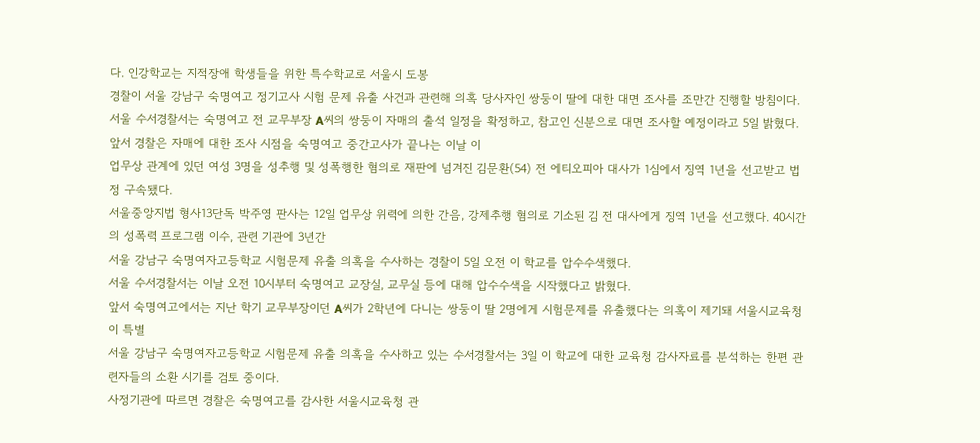다. 인강학교는 지적장애 학생들을 위한 특수학교로 서울시 도봉
경찰이 서울 강남구 숙명여고 정기고사 시험 문제 유출 사건과 관련해 의혹 당사자인 쌍둥이 딸에 대한 대면 조사를 조만간 진행할 방침이다.
서울 수서경찰서는 숙명여고 전 교무부장 A씨의 쌍둥이 자매의 출석 일정을 확정하고, 참고인 신분으로 대면 조사할 예정이라고 5일 밝혔다.
앞서 경찰은 자매에 대한 조사 시점을 숙명여고 중간고사가 끝나는 이날 이
업무상 관계에 있던 여성 3명을 성추행 및 성폭행한 혐의로 재판에 넘겨진 김문환(54) 전 에티오피아 대사가 1심에서 징역 1년을 선고받고 법정 구속됐다.
서울중앙지법 형사13단독 박주영 판사는 12일 업무상 위력에 의한 간음, 강제추행 혐의로 기소된 김 전 대사에게 징역 1년을 선고했다. 40시간의 성폭력 프로그램 이수, 관련 기관에 3년간
서울 강남구 숙명여자고등학교 시험문제 유출 의혹을 수사하는 경찰이 5일 오전 이 학교를 압수수색했다.
서울 수서경찰서는 이날 오전 10시부터 숙명여고 교장실, 교무실 등에 대해 압수수색을 시작했다고 밝혔다.
앞서 숙명여고에서는 지난 학기 교무부장이던 A씨가 2학년에 다니는 쌍둥이 딸 2명에게 시험문제를 유출했다는 의혹이 제기돼 서울시교육청이 특별
서울 강남구 숙명여자고등학교 시험문제 유출 의혹을 수사하고 있는 수서경찰서는 3일 이 학교에 대한 교육청 감사자료를 분석하는 한편 관련자들의 소환 시기를 검토 중이다.
사정기관에 따르면 경찰은 숙명여고를 감사한 서울시교육청 관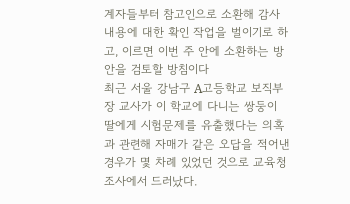계자들부터 참고인으로 소환해 감사 내용에 대한 확인 작업을 벌이기로 하고, 이르면 이번 주 안에 소환하는 방안을 검토할 방침이다
최근 서울 강남구 A고등학교 보직부장 교사가 이 학교에 다니는 쌍둥이 딸에게 시험문제를 유출했다는 의혹과 관련해 자매가 같은 오답을 적어낸 경우가 몇 차례 있었던 것으로 교육청 조사에서 드러났다.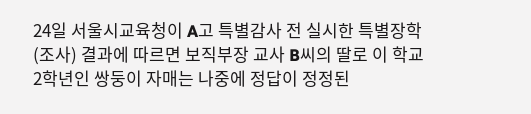24일 서울시교육청이 A고 특별감사 전 실시한 특별장학(조사) 결과에 따르면 보직부장 교사 B씨의 딸로 이 학교 2학년인 쌍둥이 자매는 나중에 정답이 정정된